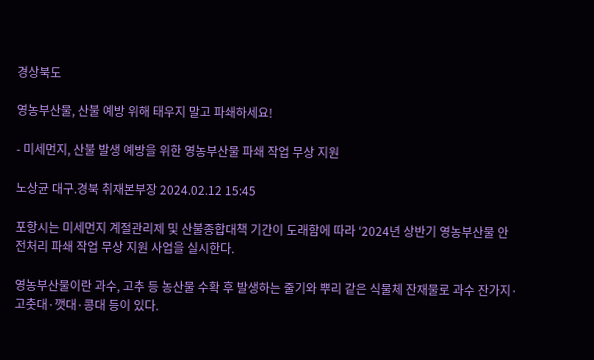경상북도

영농부산물, 산불 예방 위해 태우지 말고 파쇄하세요!

- 미세먼지, 산불 발생 예방을 위한 영농부산물 파쇄 작업 무상 지원

노상균 대구.경북 취재본부장 2024.02.12 15:45

포항시는 미세먼지 계절관리제 및 산불종합대책 기간이 도래함에 따라 ‘2024년 상반기 영농부산물 안전처리 파쇄 작업 무상 지원 사업을 실시한다.

영농부산물이란 과수, 고추 등 농산물 수확 후 발생하는 줄기와 뿌리 같은 식물체 잔재물로 과수 잔가지·고춧대·깻대·콩대 등이 있다.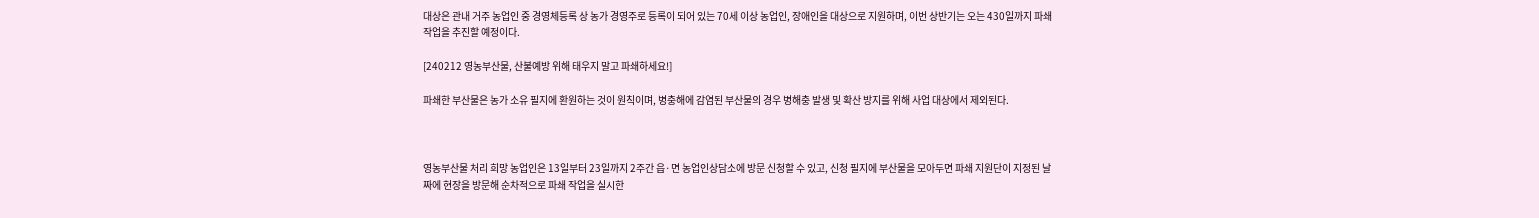대상은 관내 거주 농업인 중 경영체등록 상 농가 경영주로 등록이 되어 있는 70세 이상 농업인, 장애인을 대상으로 지원하며, 이번 상반기는 오는 430일까지 파쇄 작업을 추진할 예정이다.

[240212 영농부산물, 산불예방 위해 태우지 말고 파쇄하세요!]

파쇄한 부산물은 농가 소유 필지에 환원하는 것이 원칙이며, 병충해에 감염된 부산물의 경우 병해충 발생 및 확산 방지를 위해 사업 대상에서 제외된다.



영농부산물 처리 희망 농업인은 13일부터 23일까지 2주간 읍·면 농업인상담소에 방문 신청할 수 있고, 신청 필지에 부산물을 모아두면 파쇄 지원단이 지정된 날짜에 현장을 방문해 순차적으로 파쇄 작업을 실시한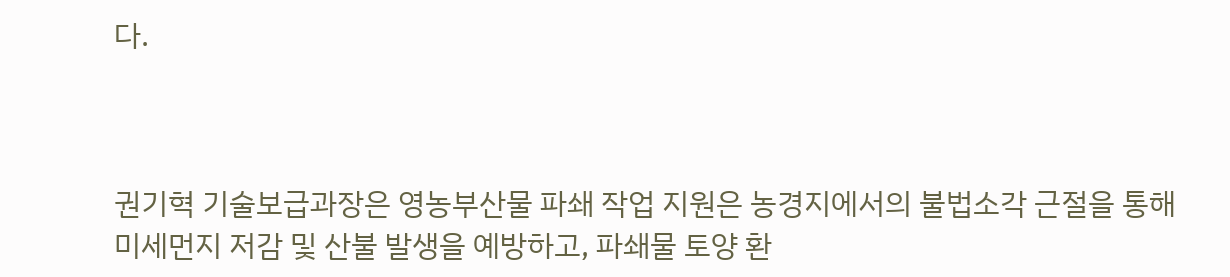다.



권기혁 기술보급과장은 영농부산물 파쇄 작업 지원은 농경지에서의 불법소각 근절을 통해 미세먼지 저감 및 산불 발생을 예방하고, 파쇄물 토양 환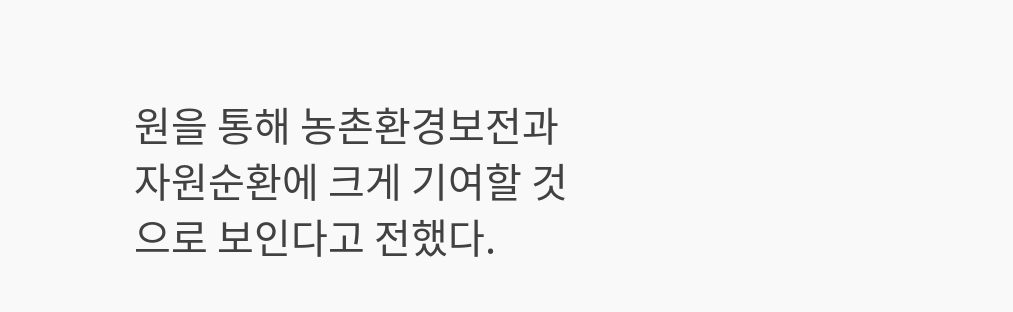원을 통해 농촌환경보전과 자원순환에 크게 기여할 것으로 보인다고 전했다.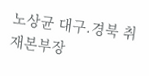노상균 대구.경북 취재본부장